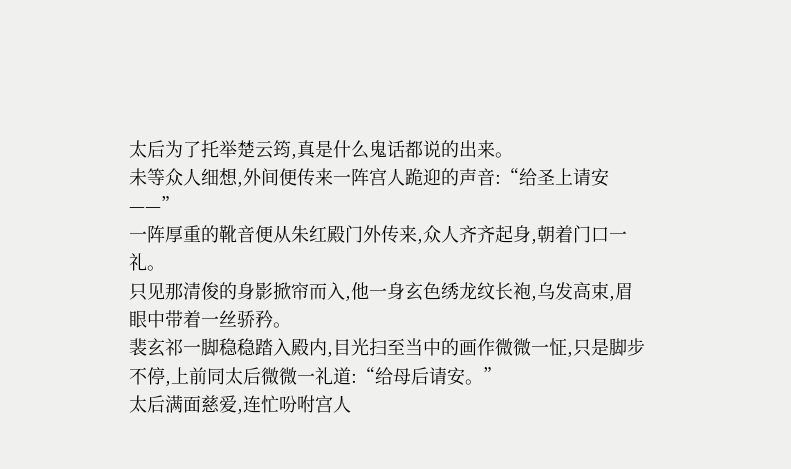太后为了托举楚云筠,真是什么鬼话都说的出来。
未等众人细想,外间便传来一阵宫人跪迎的声音:“给圣上请安——”
一阵厚重的靴音便从朱红殿门外传来,众人齐齐起身,朝着门口一礼。
只见那清俊的身影掀帘而入,他一身玄色绣龙纹长袍,乌发高束,眉眼中带着一丝骄矜。
裴玄祁一脚稳稳踏入殿内,目光扫至当中的画作微微一怔,只是脚步不停,上前同太后微微一礼道:“给母后请安。”
太后满面慈爱,连忙吩咐宫人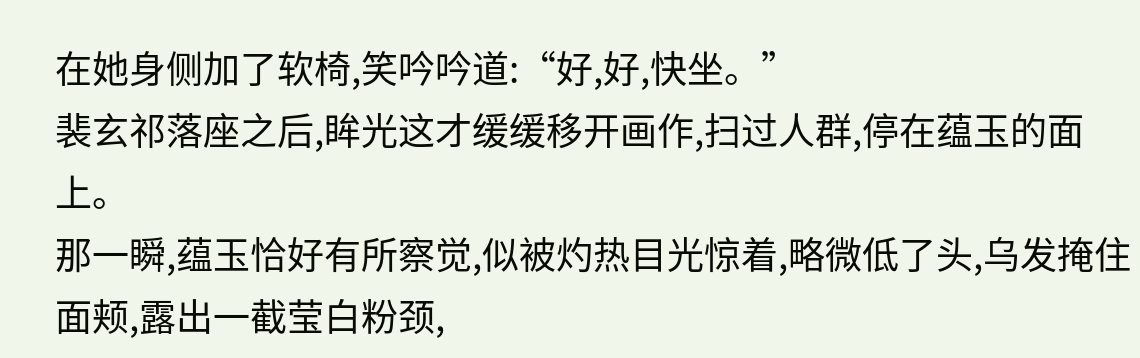在她身侧加了软椅,笑吟吟道:“好,好,快坐。”
裴玄祁落座之后,眸光这才缓缓移开画作,扫过人群,停在蕴玉的面上。
那一瞬,蕴玉恰好有所察觉,似被灼热目光惊着,略微低了头,乌发掩住面颊,露出一截莹白粉颈,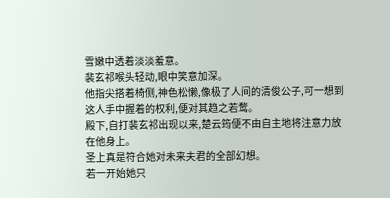雪嫩中透着淡淡羞意。
裴玄祁喉头轻动,眼中笑意加深。
他指尖搭着椅侧,神色松懒,像极了人间的清俊公子,可一想到这人手中握着的权利,便对其趋之若鹜。
殿下,自打裴玄祁出现以来,楚云筠便不由自主地将注意力放在他身上。
圣上真是符合她对未来夫君的全部幻想。
若一开始她只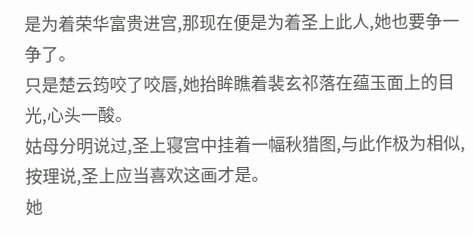是为着荣华富贵进宫,那现在便是为着圣上此人,她也要争一争了。
只是楚云筠咬了咬唇,她抬眸瞧着裴玄祁落在蕴玉面上的目光,心头一酸。
姑母分明说过,圣上寝宫中挂着一幅秋猎图,与此作极为相似,按理说,圣上应当喜欢这画才是。
她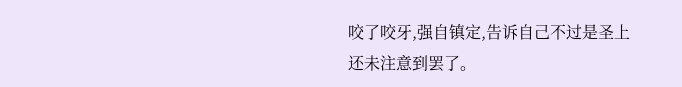咬了咬牙,强自镇定,告诉自己不过是圣上还未注意到罢了。